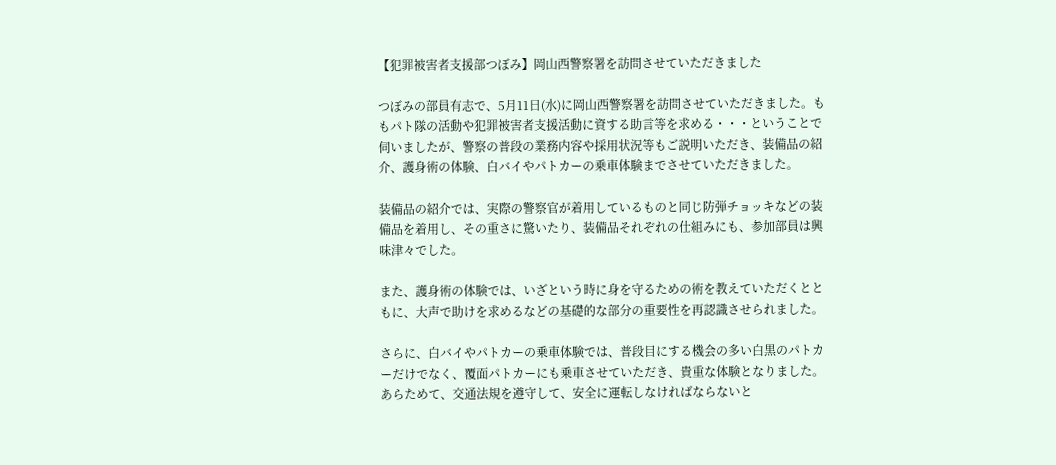【犯罪被害者支援部つぼみ】岡山西警察署を訪問させていただきました

つぼみの部員有志で、5月11日(水)に岡山西警察署を訪問させていただきました。ももパト隊の活動や犯罪被害者支援活動に資する助言等を求める・・・ということで伺いましたが、警察の普段の業務内容や採用状況等もご説明いただき、装備品の紹介、護身術の体験、白バイやパトカーの乗車体験までさせていただきました。

装備品の紹介では、実際の警察官が着用しているものと同じ防弾チョッキなどの装備品を着用し、その重さに驚いたり、装備品それぞれの仕組みにも、参加部員は興味津々でした。

また、護身術の体験では、いざという時に身を守るための術を教えていただくとともに、大声で助けを求めるなどの基礎的な部分の重要性を再認識させられました。

さらに、白バイやパトカーの乗車体験では、普段目にする機会の多い白黒のパトカーだけでなく、覆面パトカーにも乗車させていただき、貴重な体験となりました。あらためて、交通法規を遵守して、安全に運転しなければならないと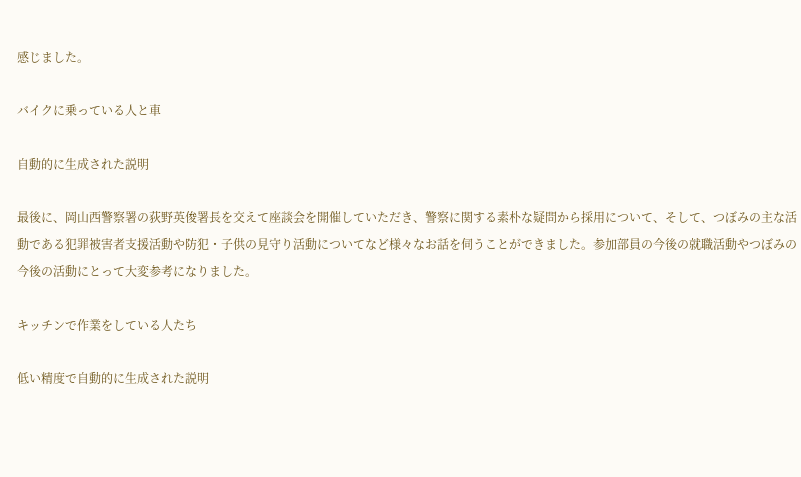感じました。

バイクに乗っている人と車

自動的に生成された説明

最後に、岡山西警察署の荻野英俊署長を交えて座談会を開催していただき、警察に関する素朴な疑問から採用について、そして、つぼみの主な活動である犯罪被害者支援活動や防犯・子供の見守り活動についてなど様々なお話を伺うことができました。参加部員の今後の就職活動やつぼみの今後の活動にとって大変参考になりました。

キッチンで作業をしている人たち

低い精度で自動的に生成された説明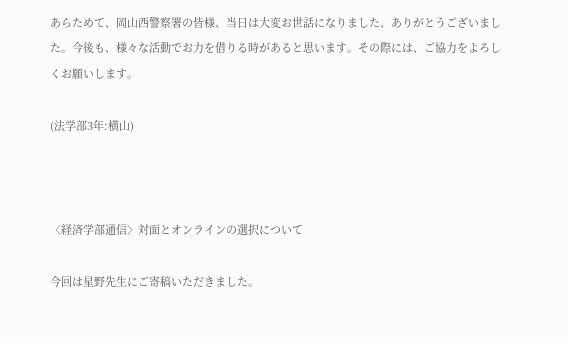あらためて、岡山西警察署の皆様、当日は大変お世話になりました、ありがとうございました。今後も、様々な活動でお力を借りる時があると思います。その際には、ご協力をよろしくお願いします。

(法学部3年:横山)



〈経済学部通信〉対面とオンラインの選択について

今回は星野先生にご寄稿いただきました。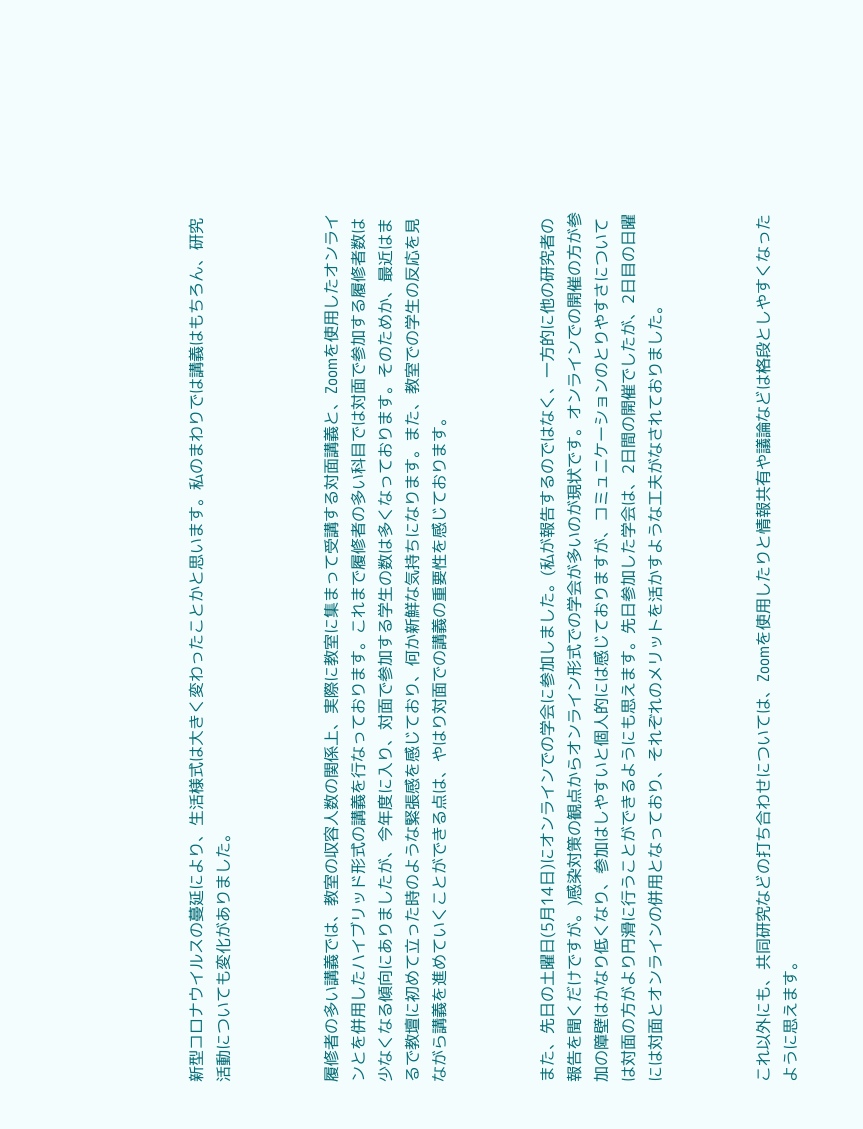新型コロナウイルスの蔓延により、生活様式は大きく変わったことかと思います。私のまわりでは講義はもちろん、研究活動についても変化がありました。



履修者の多い講義では、教室の収容人数の関係上、実際に教室に集まって受講する対面講義と、Zoomを使用したオンラインとを併用したハイブリッド形式の講義を行なっております。これまで履修者の多い科目では対面で参加する履修者数は少なくなる傾向にありましたが、今年度に入り、対面で参加する学生の数は多くなっております。そのためか、最近はまるで教壇に初めて立った時のような緊張感を感じており、何か新鮮な気持ちになります。また、教室での学生の反応を見ながら講義を進めていくことができる点は、やはり対面での講義の重要性を感じております。



また、先日の土曜日(5月14日)にオンラインでの学会に参加しました。(私が報告するのではなく、一方的に他の研究者の報告を聞くだけですが。)感染対策の観点からオンライン形式での学会が多いのが現状です。オンラインでの開催の方が参加の障壁はかなり低くなり、参加はしやすいと個人的には感じておりますが、コミュニケーションのとりやすさについては対面の方がより円滑に行うことができるようにも思えます。先日参加した学会は、2日間の開催でしたが、2日目の日曜には対面とオンラインの併用となっており、それぞれのメリットを活かすような工夫がなされておりました。



これ以外にも、共同研究などの打ち合わせについては、Zoomを使用したりと情報共有や議論などは格段としやすくなったように思えます。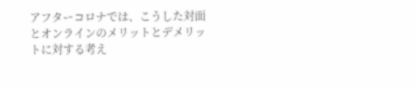アフターコロナでは、こうした対面とオンラインのメリットとデメリットに対する考え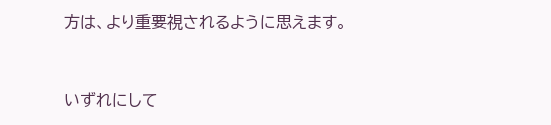方は、より重要視されるように思えます。



いずれにして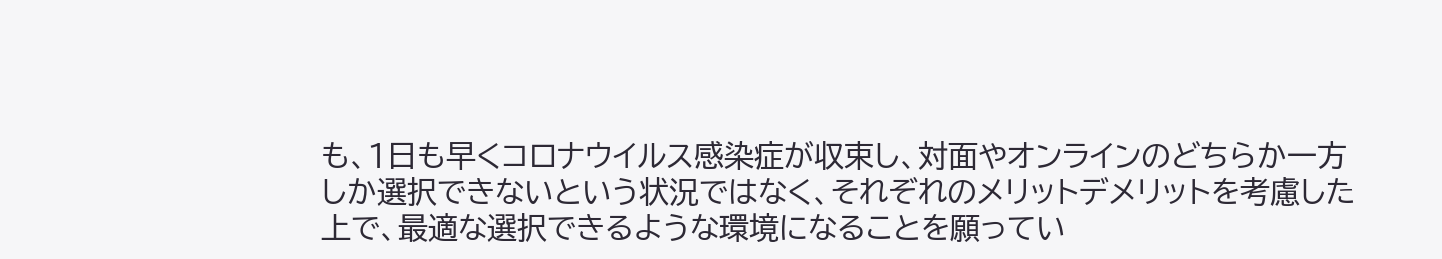も、1日も早くコロナウイルス感染症が収束し、対面やオンラインのどちらか一方しか選択できないという状況ではなく、それぞれのメリットデメリットを考慮した上で、最適な選択できるような環境になることを願ってい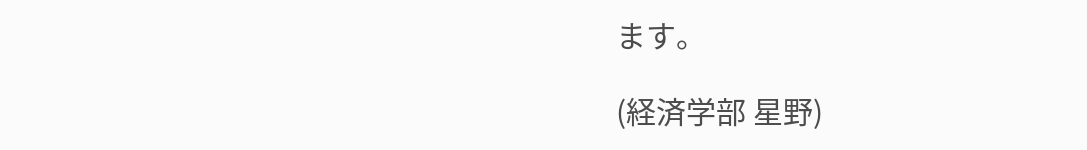ます。

(経済学部 星野)